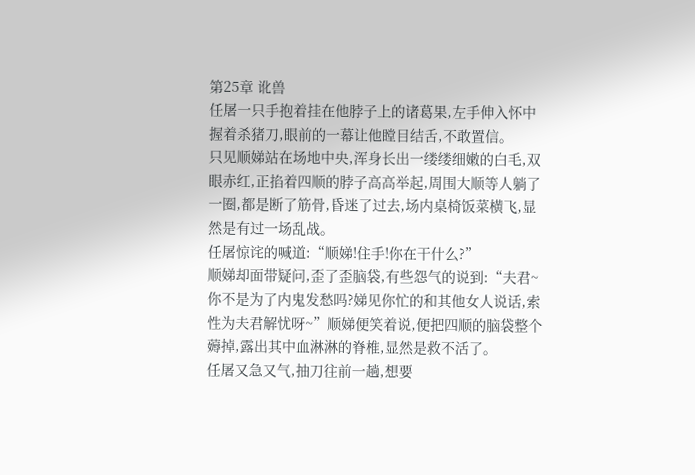第25章 讹兽
任屠一只手抱着挂在他脖子上的诸葛果,左手伸入怀中握着杀猪刀,眼前的一幕让他瞠目结舌,不敢置信。
只见顺娣站在场地中央,浑身长出一缕缕细嫩的白毛,双眼赤红,正掐着四顺的脖子高高举起,周围大顺等人躺了一圈,都是断了筋骨,昏迷了过去,场内桌椅饭菜横飞,显然是有过一场乱战。
任屠惊诧的喊道:“顺娣!住手!你在干什么?”
顺娣却面带疑问,歪了歪脑袋,有些怨气的说到:“夫君~你不是为了内鬼发愁吗?娣见你忙的和其他女人说话,索性为夫君解忧呀~”顺娣便笑着说,便把四顺的脑袋整个薅掉,露出其中血淋淋的脊椎,显然是救不活了。
任屠又急又气,抽刀往前一趟,想要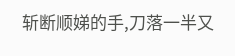斩断顺娣的手,刀落一半又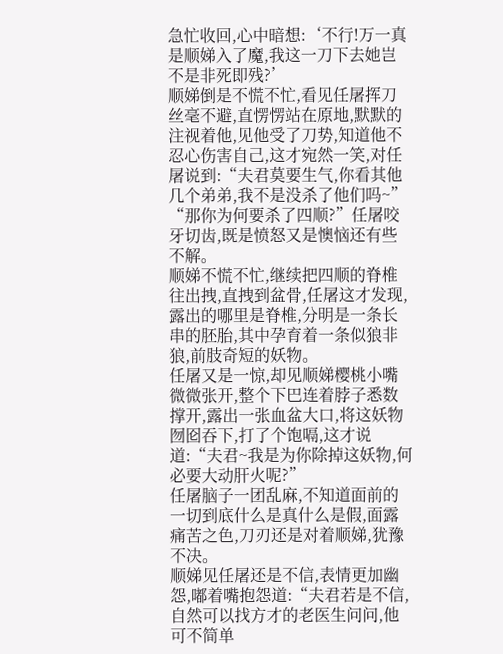急忙收回,心中暗想:‘不行!万一真是顺娣入了魔,我这一刀下去她岂不是非死即残?’
顺娣倒是不慌不忙,看见任屠挥刀丝毫不避,直愣愣站在原地,默默的注视着他,见他受了刀势,知道他不忍心伤害自己,这才宛然一笑,对任屠说到:“夫君莫要生气,你看其他几个弟弟,我不是没杀了他们吗~”
“那你为何要杀了四顺?”任屠咬牙切齿,既是愤怒又是懊恼还有些不解。
顺娣不慌不忙,继续把四顺的脊椎往出拽,直拽到盆骨,任屠这才发现,露出的哪里是脊椎,分明是一条长串的胚胎,其中孕育着一条似狼非狼,前肢奇短的妖物。
任屠又是一惊,却见顺娣樱桃小嘴微微张开,整个下巴连着脖子悉数撑开,露出一张血盆大口,将这妖物囫囵吞下,打了个饱嗝,这才说道:“夫君~我是为你除掉这妖物,何必要大动肝火呢?”
任屠脑子一团乱麻,不知道面前的一切到底什么是真什么是假,面露痛苦之色,刀刃还是对着顺娣,犹豫不决。
顺娣见任屠还是不信,表情更加幽怨,嘟着嘴抱怨道:“夫君若是不信,自然可以找方才的老医生问问,他可不简单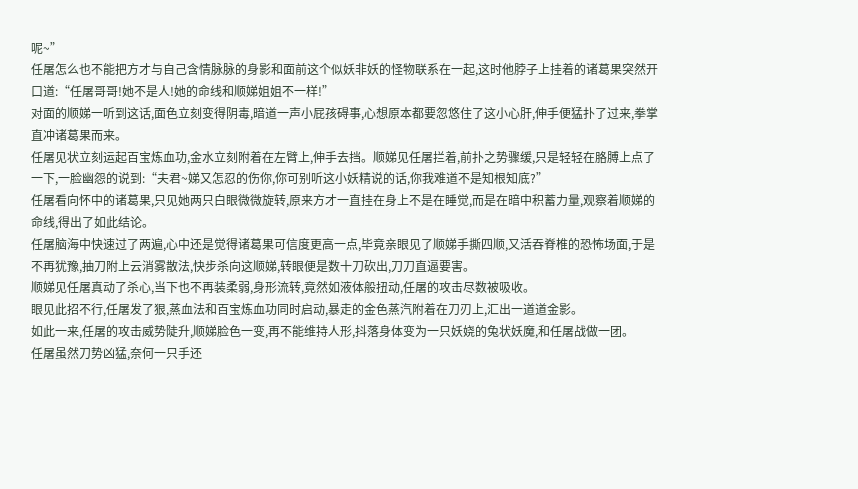呢~”
任屠怎么也不能把方才与自己含情脉脉的身影和面前这个似妖非妖的怪物联系在一起,这时他脖子上挂着的诸葛果突然开口道:“任屠哥哥!她不是人!她的命线和顺娣姐姐不一样!”
对面的顺娣一听到这话,面色立刻变得阴毒,暗道一声小屁孩碍事,心想原本都要忽悠住了这小心肝,伸手便猛扑了过来,拳掌直冲诸葛果而来。
任屠见状立刻运起百宝炼血功,金水立刻附着在左臂上,伸手去挡。顺娣见任屠拦着,前扑之势骤缓,只是轻轻在胳膊上点了一下,一脸幽怨的说到:“夫君~娣又怎忍的伤你,你可别听这小妖精说的话,你我难道不是知根知底?”
任屠看向怀中的诸葛果,只见她两只白眼微微旋转,原来方才一直挂在身上不是在睡觉,而是在暗中积蓄力量,观察着顺娣的命线,得出了如此结论。
任屠脑海中快速过了两遍,心中还是觉得诸葛果可信度更高一点,毕竟亲眼见了顺娣手撕四顺,又活吞脊椎的恐怖场面,于是不再犹豫,抽刀附上云消雾散法,快步杀向这顺娣,转眼便是数十刀砍出,刀刀直逼要害。
顺娣见任屠真动了杀心,当下也不再装柔弱,身形流转,竟然如液体般扭动,任屠的攻击尽数被吸收。
眼见此招不行,任屠发了狠,蒸血法和百宝炼血功同时启动,暴走的金色蒸汽附着在刀刃上,汇出一道道金影。
如此一来,任屠的攻击威势陡升,顺娣脸色一变,再不能维持人形,抖落身体变为一只妖娆的兔状妖魔,和任屠战做一团。
任屠虽然刀势凶猛,奈何一只手还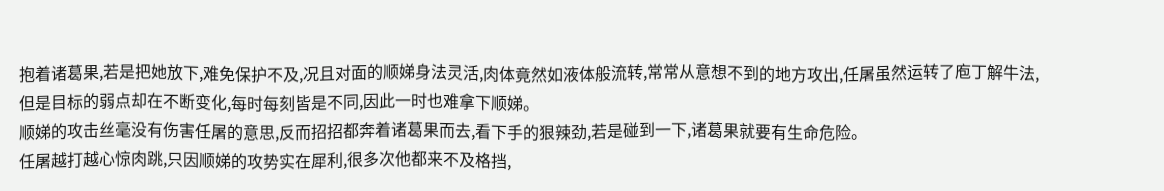抱着诸葛果,若是把她放下,难免保护不及,况且对面的顺娣身法灵活,肉体竟然如液体般流转,常常从意想不到的地方攻出,任屠虽然运转了庖丁解牛法,但是目标的弱点却在不断变化,每时每刻皆是不同,因此一时也难拿下顺娣。
顺娣的攻击丝毫没有伤害任屠的意思,反而招招都奔着诸葛果而去,看下手的狠辣劲,若是碰到一下,诸葛果就要有生命危险。
任屠越打越心惊肉跳,只因顺娣的攻势实在犀利,很多次他都来不及格挡,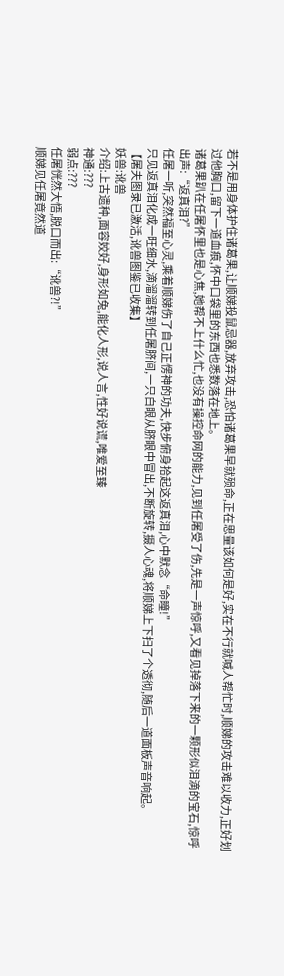若不是用身体护住诸葛果,让顺娣投鼠忌器,放弃攻击,恐怕诸葛果早就殒命,正在思量该如何是好,实在不行就喊人帮忙时,顺娣的攻击难以收力,正好划过他胸口,留下一道血痕,怀中口袋里的东西也悉数落在地上。
诸葛果趴在任屠怀里也是心焦,她帮不上什么忙,也没有操控命网的能力,见到任屠受了伤,先是一声惊呼,又看见掉落下来的一颗形似泪滴的宝石,惊呼出声:“返真泪?”
任屠一听,突然福至心灵,乘着顺娣伤了自己正愣神的功夫,快步俯身拾起这返真泪,心中默念“命瞳!”
只见返真泪化成一旺细水,滴溜溜转到任屠脐间,一只白眼从脐眼中冒出,不断旋转,摄人心魂,将顺娣上下扫了个透彻,随后一道面板声音响起。
【屠夫图录已激活,讹兽图鉴已收集】
妖兽:讹兽
介绍:上古遗种,面容姣好,身形如兔,能化人形,说人言,性好说谎,唯爱至臻
神通:???
弱点:???
任屠恍然大悟,脱口而出:“讹兽?!”
顺娣见任屠竟然道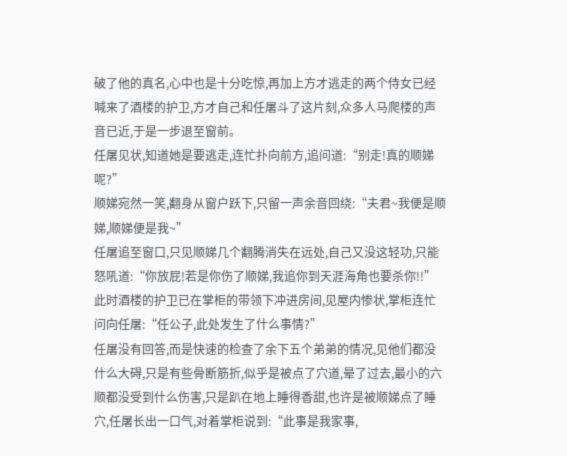破了他的真名,心中也是十分吃惊,再加上方才逃走的两个侍女已经喊来了酒楼的护卫,方才自己和任屠斗了这片刻,众多人马爬楼的声音已近,于是一步退至窗前。
任屠见状,知道她是要逃走,连忙扑向前方,追问道:“别走!真的顺娣呢?”
顺娣宛然一笑,翻身从窗户跃下,只留一声余音回绕:“夫君~我便是顺娣,顺娣便是我~”
任屠追至窗口,只见顺娣几个翻腾消失在远处,自己又没这轻功,只能怒吼道:“你放屁!若是你伤了顺娣,我追你到天涯海角也要杀你!!”
此时酒楼的护卫已在掌柜的带领下冲进房间,见屋内惨状,掌柜连忙问向任屠:“任公子,此处发生了什么事情?”
任屠没有回答,而是快速的检查了余下五个弟弟的情况,见他们都没什么大碍,只是有些骨断筋折,似乎是被点了穴道,晕了过去,最小的六顺都没受到什么伤害,只是趴在地上睡得香甜,也许是被顺娣点了睡穴,任屠长出一口气,对着掌柜说到:“此事是我家事,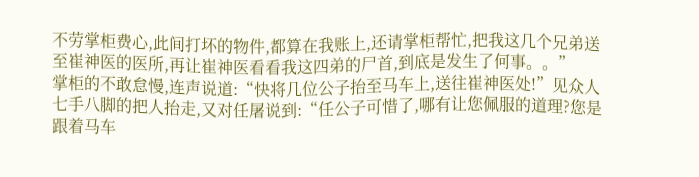不劳掌柜费心,此间打坏的物件,都算在我账上,还请掌柜帮忙,把我这几个兄弟送至崔神医的医所,再让崔神医看看我这四弟的尸首,到底是发生了何事。。”
掌柜的不敢怠慢,连声说道:“快将几位公子抬至马车上,送往崔神医处!”见众人七手八脚的把人抬走,又对任屠说到:“任公子可惜了,哪有让您佩服的道理?您是跟着马车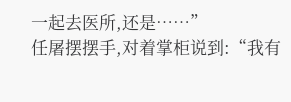一起去医所,还是……”
任屠摆摆手,对着掌柜说到:“我有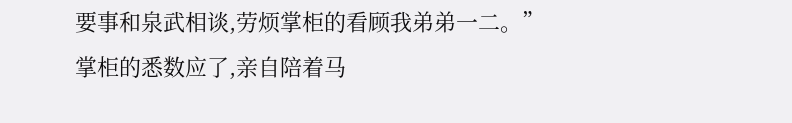要事和泉武相谈,劳烦掌柜的看顾我弟弟一二。”
掌柜的悉数应了,亲自陪着马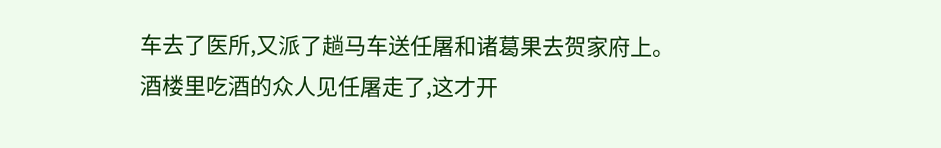车去了医所,又派了趟马车送任屠和诸葛果去贺家府上。
酒楼里吃酒的众人见任屠走了,这才开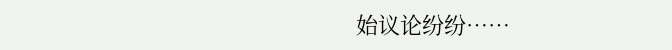始议论纷纷……